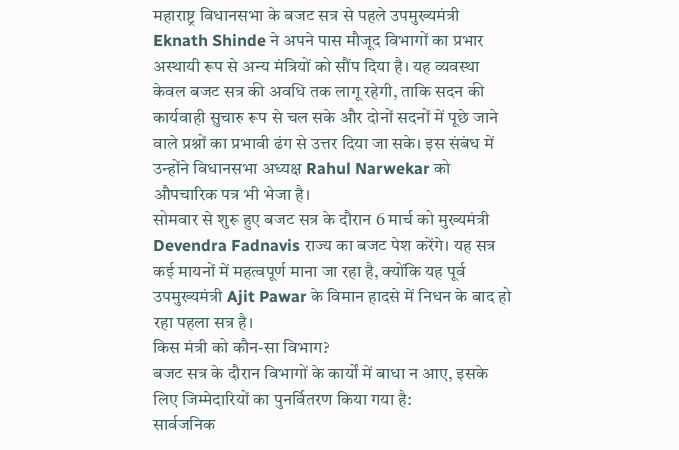महाराष्ट्र विधानसभा के बजट सत्र से पहले उपमुख्यमंत्री Eknath Shinde ने अपने पास मौजूद विभागों का प्रभार अस्थायी रूप से अन्य मंत्रियों को सौंप दिया है। यह व्यवस्था केवल बजट सत्र की अवधि तक लागू रहेगी, ताकि सदन की कार्यवाही सुचारु रूप से चल सके और दोनों सदनों में पूछे जाने वाले प्रश्नों का प्रभावी ढंग से उत्तर दिया जा सके। इस संबंध में उन्होंने विधानसभा अध्यक्ष Rahul Narwekar को औपचारिक पत्र भी भेजा है।
सोमवार से शुरू हुए बजट सत्र के दौरान 6 मार्च को मुख्यमंत्री Devendra Fadnavis राज्य का बजट पेश करेंगे। यह सत्र कई मायनों में महत्वपूर्ण माना जा रहा है, क्योंकि यह पूर्व उपमुख्यमंत्री Ajit Pawar के विमान हादसे में निधन के बाद हो रहा पहला सत्र है।
किस मंत्री को कौन-सा विभाग?
बजट सत्र के दौरान विभागों के कार्यों में बाधा न आए, इसके लिए जिम्मेदारियों का पुनर्वितरण किया गया है:
सार्वजनिक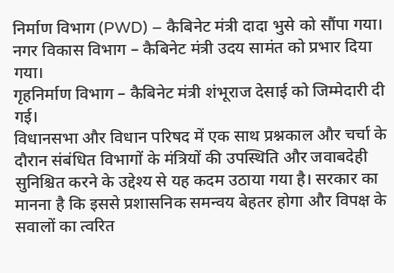निर्माण विभाग (PWD) – कैबिनेट मंत्री दादा भुसे को सौंपा गया।
नगर विकास विभाग – कैबिनेट मंत्री उदय सामंत को प्रभार दिया गया।
गृहनिर्माण विभाग – कैबिनेट मंत्री शंभूराज देसाई को जिम्मेदारी दी गई।
विधानसभा और विधान परिषद में एक साथ प्रश्नकाल और चर्चा के दौरान संबंधित विभागों के मंत्रियों की उपस्थिति और जवाबदेही सुनिश्चित करने के उद्देश्य से यह कदम उठाया गया है। सरकार का मानना है कि इससे प्रशासनिक समन्वय बेहतर होगा और विपक्ष के सवालों का त्वरित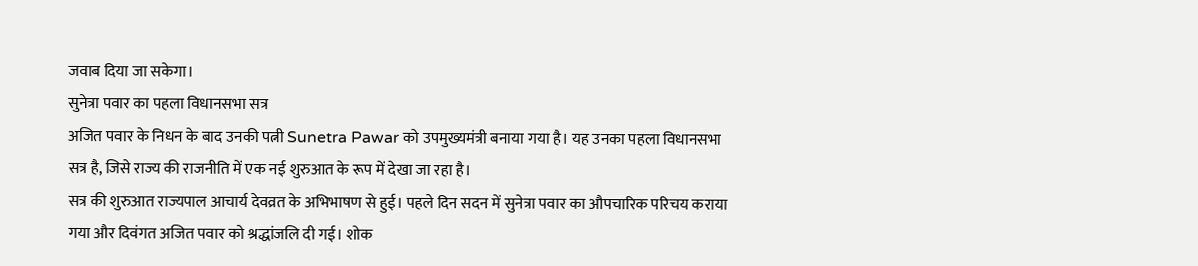जवाब दिया जा सकेगा।
सुनेत्रा पवार का पहला विधानसभा सत्र
अजित पवार के निधन के बाद उनकी पत्नी Sunetra Pawar को उपमुख्यमंत्री बनाया गया है। यह उनका पहला विधानसभा सत्र है, जिसे राज्य की राजनीति में एक नई शुरुआत के रूप में देखा जा रहा है।
सत्र की शुरुआत राज्यपाल आचार्य देवव्रत के अभिभाषण से हुई। पहले दिन सदन में सुनेत्रा पवार का औपचारिक परिचय कराया गया और दिवंगत अजित पवार को श्रद्धांजलि दी गई। शोक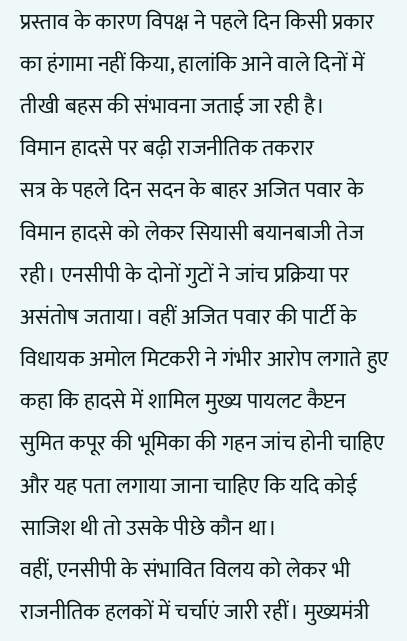प्रस्ताव के कारण विपक्ष ने पहले दिन किसी प्रकार का हंगामा नहीं किया, हालांकि आने वाले दिनों में तीखी बहस की संभावना जताई जा रही है।
विमान हादसे पर बढ़ी राजनीतिक तकरार
सत्र के पहले दिन सदन के बाहर अजित पवार के विमान हादसे को लेकर सियासी बयानबाजी तेज रही। एनसीपी के दोनों गुटों ने जांच प्रक्रिया पर असंतोष जताया। वहीं अजित पवार की पार्टी के विधायक अमोल मिटकरी ने गंभीर आरोप लगाते हुए कहा कि हादसे में शामिल मुख्य पायलट कैप्टन सुमित कपूर की भूमिका की गहन जांच होनी चाहिए और यह पता लगाया जाना चाहिए कि यदि कोई साजिश थी तो उसके पीछे कौन था।
वहीं, एनसीपी के संभावित विलय को लेकर भी राजनीतिक हलकों में चर्चाएं जारी रहीं। मुख्यमंत्री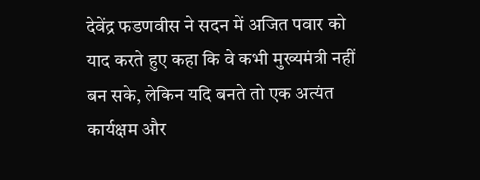देवेंद्र फडणवीस ने सदन में अजित पवार को याद करते हुए कहा कि वे कभी मुख्यमंत्री नहीं बन सके, लेकिन यदि बनते तो एक अत्यंत कार्यक्षम और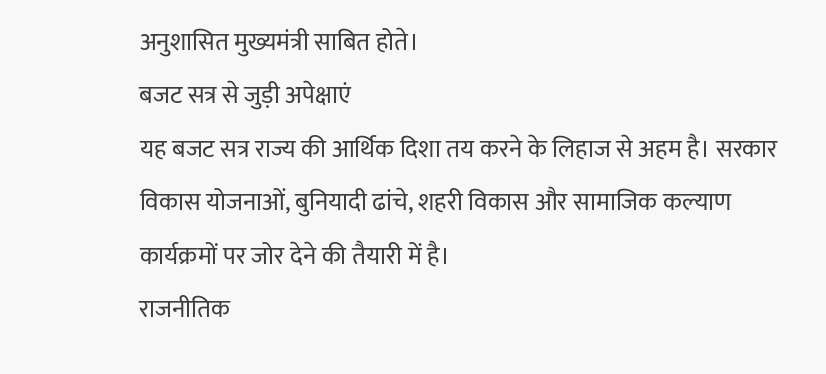अनुशासित मुख्यमंत्री साबित होते।
बजट सत्र से जुड़ी अपेक्षाएं
यह बजट सत्र राज्य की आर्थिक दिशा तय करने के लिहाज से अहम है। सरकार विकास योजनाओं, बुनियादी ढांचे, शहरी विकास और सामाजिक कल्याण कार्यक्रमों पर जोर देने की तैयारी में है।
राजनीतिक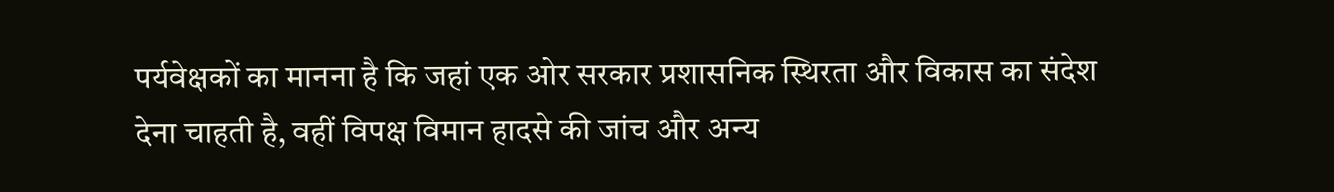पर्यवेक्षकों का मानना है कि जहां एक ओर सरकार प्रशासनिक स्थिरता और विकास का संदेश देना चाहती है, वहीं विपक्ष विमान हादसे की जांच और अन्य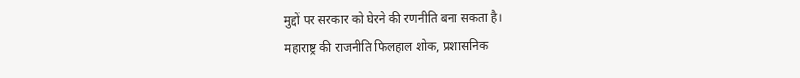मुद्दों पर सरकार को घेरने की रणनीति बना सकता है।
महाराष्ट्र की राजनीति फिलहाल शोक, प्रशासनिक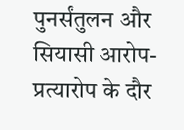पुनर्संतुलन और सियासी आरोप-प्रत्यारोप के दौर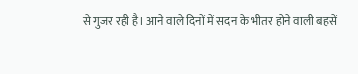से गुजर रही है। आने वाले दिनों में सदन के भीतर होने वाली बहसें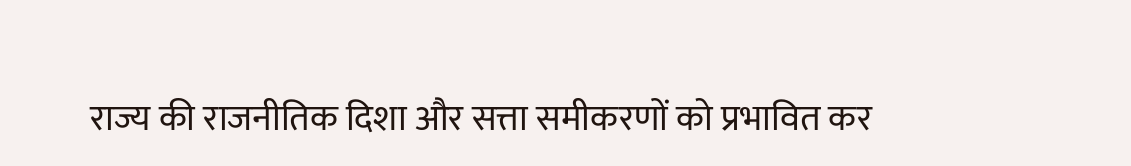राज्य की राजनीतिक दिशा और सत्ता समीकरणों को प्रभावित कर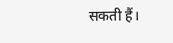सकती हैं।